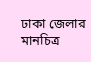ঢাকা জেলার মানচিত্র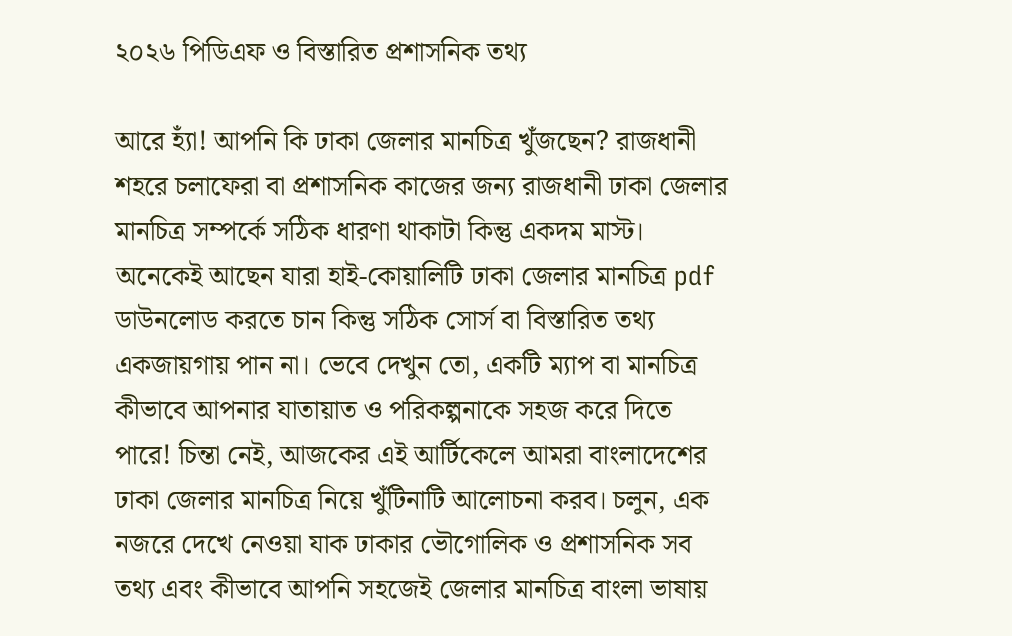২০২৬ পিডিএফ ও বিস্তারিত প্রশাসনিক তথ্য

আরে হ্যাঁ! আপনি কি ঢাকা জেলার মানচিত্র খুঁজছেন? রাজধানী শহরে চলাফেরা বা প্রশাসনিক কাজের জন্য রাজধানী ঢাকা জেলার মানচিত্র সম্পর্কে সঠিক ধারণা থাকাটা কিন্তু একদম মাস্ট। অনেকেই আছেন যারা হাই-কোয়ালিটি ঢাকা জেলার মানচিত্র pdf ডাউনলোড করতে চান কিন্তু সঠিক সোর্স বা বিস্তারিত তথ্য একজায়গায় পান না। ভেবে দেখুন তো, একটি ম্যাপ বা মানচিত্র কীভাবে আপনার যাতায়াত ও পরিকল্পনাকে সহজ করে দিতে পারে! চিন্তা নেই, আজকের এই আর্টিকেলে আমরা বাংলাদেশের ঢাকা জেলার মানচিত্র নিয়ে খুঁটিনাটি আলোচনা করব। চলুন, এক নজরে দেখে নেওয়া যাক ঢাকার ভৌগোলিক ও প্রশাসনিক সব তথ্য এবং কীভাবে আপনি সহজেই জেলার মানচিত্র বাংলা ভাষায়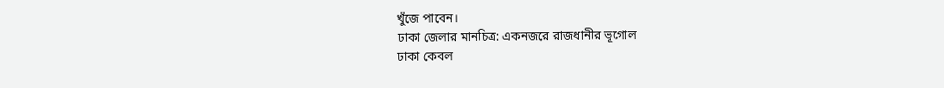খুঁজে পাবেন।
ঢাকা জেলার মানচিত্র: একনজরে রাজধানীর ভূগোল
ঢাকা কেবল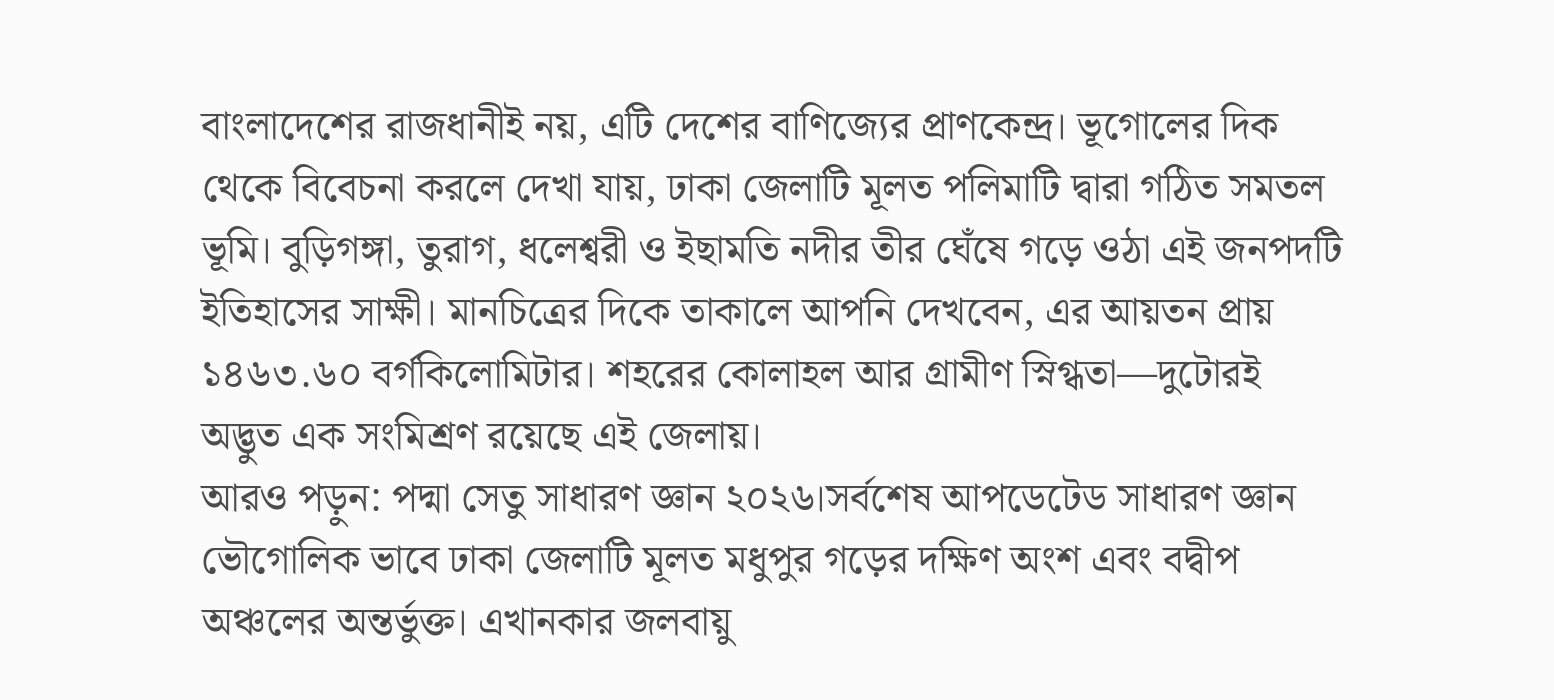বাংলাদেশের রাজধানীই নয়, এটি দেশের বাণিজ্যের প্রাণকেন্দ্র। ভূগোলের দিক থেকে বিবেচনা করলে দেখা যায়, ঢাকা জেলাটি মূলত পলিমাটি দ্বারা গঠিত সমতল ভূমি। বুড়িগঙ্গা, তুরাগ, ধলেশ্বরী ও ইছামতি নদীর তীর ঘেঁষে গড়ে ওঠা এই জনপদটি ইতিহাসের সাক্ষী। মানচিত্রের দিকে তাকালে আপনি দেখবেন, এর আয়তন প্রায় ১৪৬৩.৬০ বর্গকিলোমিটার। শহরের কোলাহল আর গ্রামীণ স্নিগ্ধতা—দুটোরই অদ্ভুত এক সংমিশ্রণ রয়েছে এই জেলায়।
আরও পড়ুন: পদ্মা সেতু সাধারণ জ্ঞান ২০২৬।সর্বশেষ আপডেটেড সাধারণ জ্ঞান
ভৌগোলিক ভাবে ঢাকা জেলাটি মূলত মধুপুর গড়ের দক্ষিণ অংশ এবং বদ্বীপ অঞ্চলের অন্তর্ভুক্ত। এখানকার জলবায়ু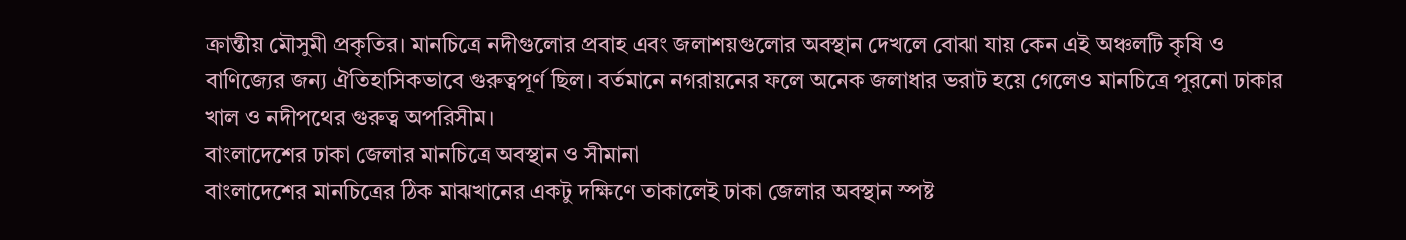ক্রান্তীয় মৌসুমী প্রকৃতির। মানচিত্রে নদীগুলোর প্রবাহ এবং জলাশয়গুলোর অবস্থান দেখলে বোঝা যায় কেন এই অঞ্চলটি কৃষি ও বাণিজ্যের জন্য ঐতিহাসিকভাবে গুরুত্বপূর্ণ ছিল। বর্তমানে নগরায়নের ফলে অনেক জলাধার ভরাট হয়ে গেলেও মানচিত্রে পুরনো ঢাকার খাল ও নদীপথের গুরুত্ব অপরিসীম।
বাংলাদেশের ঢাকা জেলার মানচিত্রে অবস্থান ও সীমানা
বাংলাদেশের মানচিত্রের ঠিক মাঝখানের একটু দক্ষিণে তাকালেই ঢাকা জেলার অবস্থান স্পষ্ট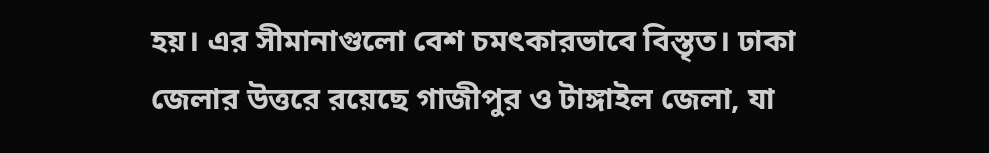হয়। এর সীমানাগুলো বেশ চমৎকারভাবে বিস্তৃত। ঢাকা জেলার উত্তরে রয়েছে গাজীপুর ও টাঙ্গাইল জেলা, যা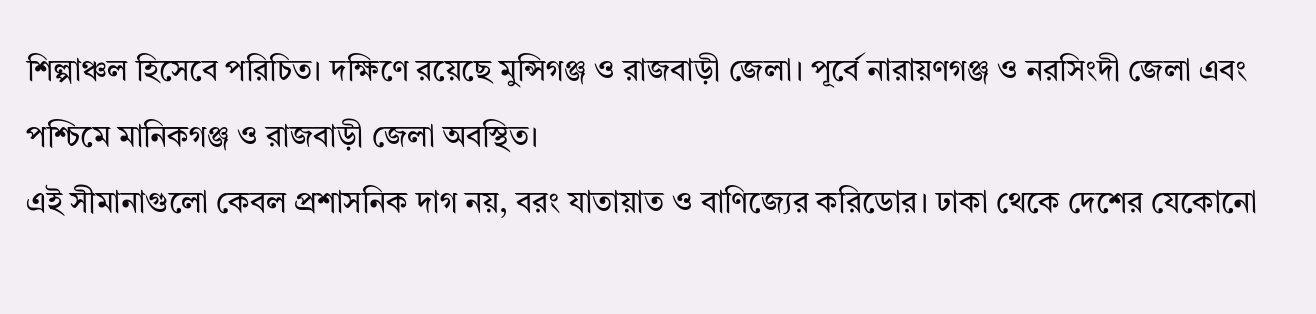শিল্পাঞ্চল হিসেবে পরিচিত। দক্ষিণে রয়েছে মুন্সিগঞ্জ ও রাজবাড়ী জেলা। পূর্বে নারায়ণগঞ্জ ও নরসিংদী জেলা এবং পশ্চিমে মানিকগঞ্জ ও রাজবাড়ী জেলা অবস্থিত।
এই সীমানাগুলো কেবল প্রশাসনিক দাগ নয়, বরং যাতায়াত ও বাণিজ্যের করিডোর। ঢাকা থেকে দেশের যেকোনো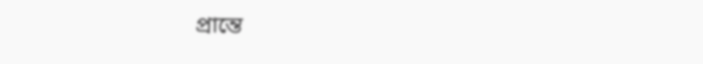প্রান্তে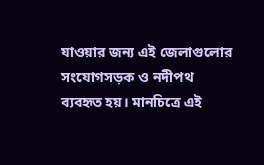যাওয়ার জন্য এই জেলাগুলোর সংযোগসড়ক ও নদীপথ ব্যবহৃত হয়। মানচিত্রে এই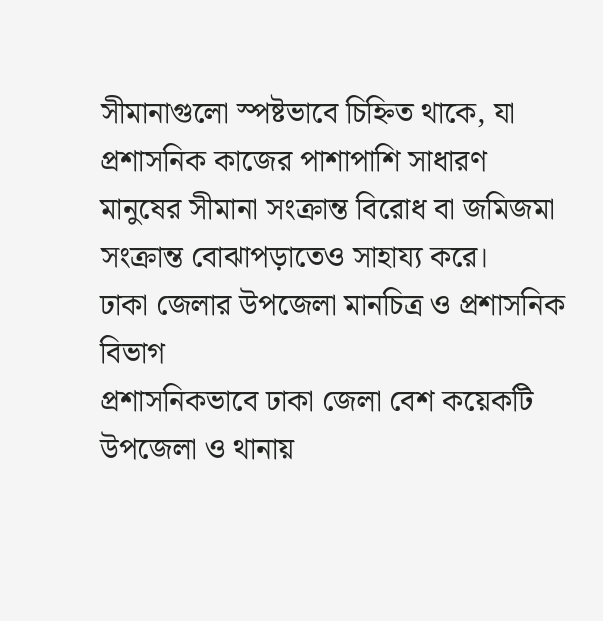সীমানাগুলো স্পষ্টভাবে চিহ্নিত থাকে, যা প্রশাসনিক কাজের পাশাপাশি সাধারণ মানুষের সীমানা সংক্রান্ত বিরোধ বা জমিজমা সংক্রান্ত বোঝাপড়াতেও সাহায্য করে।
ঢাকা জেলার উপজেলা মানচিত্র ও প্রশাসনিক বিভাগ
প্রশাসনিকভাবে ঢাকা জেলা বেশ কয়েকটি উপজেলা ও থানায়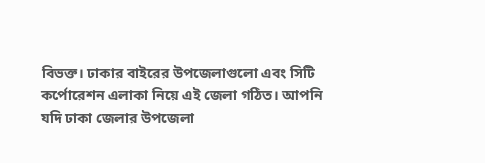বিভক্ত। ঢাকার বাইরের উপজেলাগুলো এবং সিটি কর্পোরেশন এলাকা নিয়ে এই জেলা গঠিত। আপনি যদি ঢাকা জেলার উপজেলা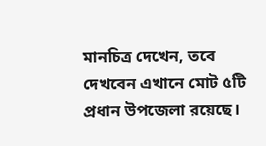মানচিত্র দেখেন, তবে দেখবেন এখানে মোট ৫টি প্রধান উপজেলা রয়েছে।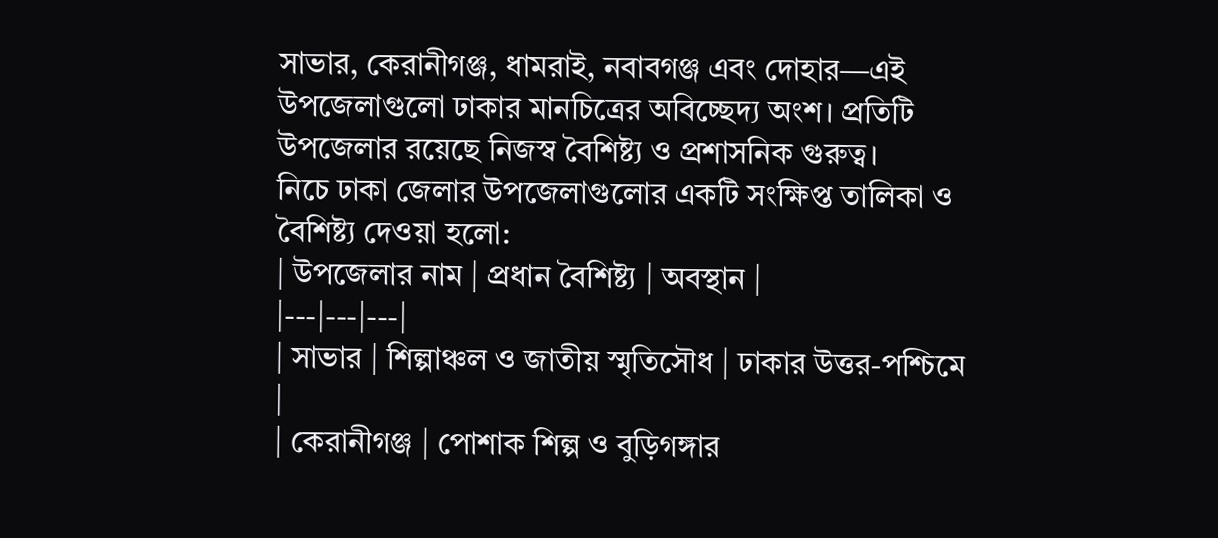সাভার, কেরানীগঞ্জ, ধামরাই, নবাবগঞ্জ এবং দোহার—এই উপজেলাগুলো ঢাকার মানচিত্রের অবিচ্ছেদ্য অংশ। প্রতিটি উপজেলার রয়েছে নিজস্ব বৈশিষ্ট্য ও প্রশাসনিক গুরুত্ব।
নিচে ঢাকা জেলার উপজেলাগুলোর একটি সংক্ষিপ্ত তালিকা ও বৈশিষ্ট্য দেওয়া হলো:
| উপজেলার নাম | প্রধান বৈশিষ্ট্য | অবস্থান |
|---|---|---|
| সাভার | শিল্পাঞ্চল ও জাতীয় স্মৃতিসৌধ | ঢাকার উত্তর-পশ্চিমে |
| কেরানীগঞ্জ | পোশাক শিল্প ও বুড়িগঙ্গার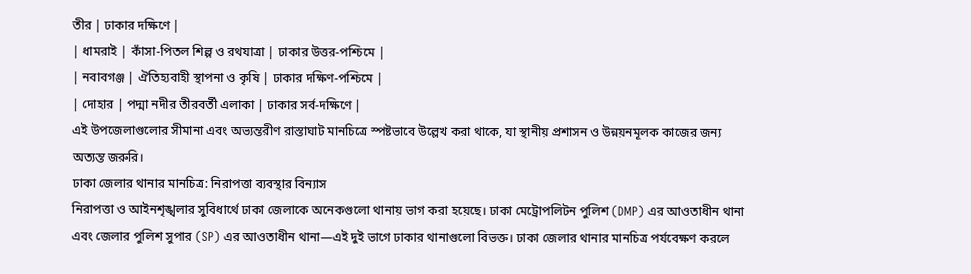তীর | ঢাকার দক্ষিণে |
| ধামরাই | কাঁসা-পিতল শিল্প ও রথযাত্রা | ঢাকার উত্তর-পশ্চিমে |
| নবাবগঞ্জ | ঐতিহ্যবাহী স্থাপনা ও কৃষি | ঢাকার দক্ষিণ-পশ্চিমে |
| দোহার | পদ্মা নদীর তীরবর্তী এলাকা | ঢাকার সর্ব-দক্ষিণে |
এই উপজেলাগুলোর সীমানা এবং অভ্যন্তরীণ রাস্তাঘাট মানচিত্রে স্পষ্টভাবে উল্লেখ করা থাকে, যা স্থানীয় প্রশাসন ও উন্নয়নমূলক কাজের জন্য অত্যন্ত জরুরি।
ঢাকা জেলার থানার মানচিত্র: নিরাপত্তা ব্যবস্থার বিন্যাস
নিরাপত্তা ও আইনশৃঙ্খলার সুবিধার্থে ঢাকা জেলাকে অনেকগুলো থানায় ভাগ করা হয়েছে। ঢাকা মেট্রোপলিটন পুলিশ (DMP) এর আওতাধীন থানা এবং জেলার পুলিশ সুপার (SP) এর আওতাধীন থানা—এই দুই ভাগে ঢাকার থানাগুলো বিভক্ত। ঢাকা জেলার থানার মানচিত্র পর্যবেক্ষণ করলে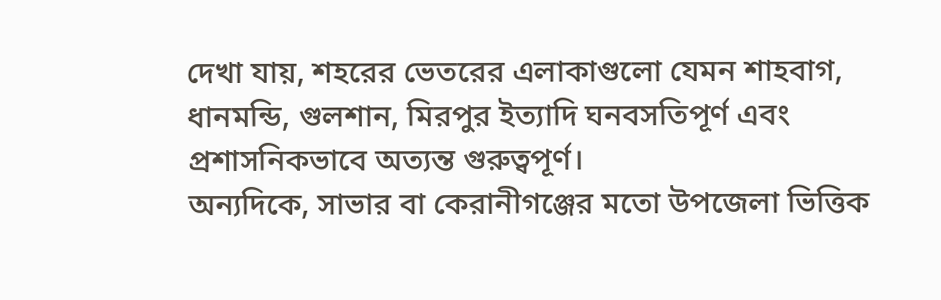দেখা যায়, শহরের ভেতরের এলাকাগুলো যেমন শাহবাগ, ধানমন্ডি, গুলশান, মিরপুর ইত্যাদি ঘনবসতিপূর্ণ এবং প্রশাসনিকভাবে অত্যন্ত গুরুত্বপূর্ণ।
অন্যদিকে, সাভার বা কেরানীগঞ্জের মতো উপজেলা ভিত্তিক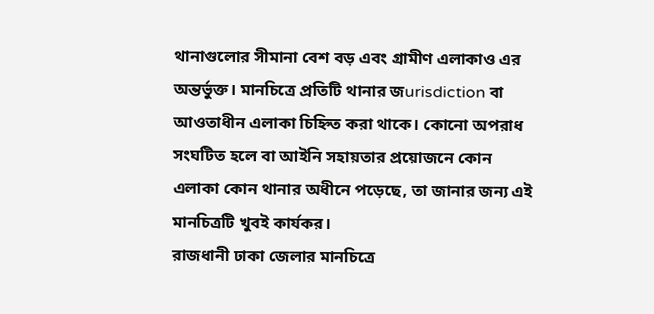থানাগুলোর সীমানা বেশ বড় এবং গ্রামীণ এলাকাও এর অন্তর্ভুক্ত। মানচিত্রে প্রতিটি থানার জurisdiction বা আওতাধীন এলাকা চিহ্নিত করা থাকে। কোনো অপরাধ সংঘটিত হলে বা আইনি সহায়তার প্রয়োজনে কোন এলাকা কোন থানার অধীনে পড়েছে, তা জানার জন্য এই মানচিত্রটি খুবই কার্যকর।
রাজধানী ঢাকা জেলার মানচিত্রে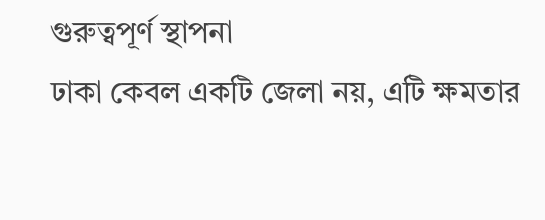গুরুত্বপূর্ণ স্থাপনা
ঢাকা কেবল একটি জেলা নয়, এটি ক্ষমতার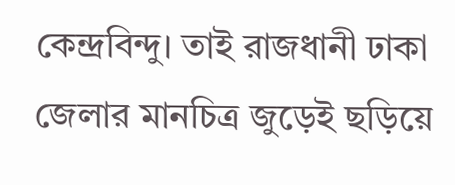কেন্দ্রবিন্দু। তাই রাজধানী ঢাকা জেলার মানচিত্র জুড়েই ছড়িয়ে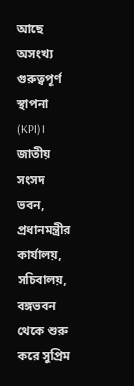আছে অসংখ্য গুরুত্বপূর্ণ স্থাপনা (KPI)। জাতীয় সংসদ ভবন, প্রধানমন্ত্রীর কার্যালয়, সচিবালয়, বঙ্গভবন থেকে শুরু করে সুপ্রিম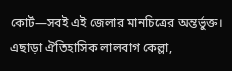কোর্ট—সবই এই জেলার মানচিত্রের অন্তর্ভুক্ত। এছাড়া ঐতিহাসিক লালবাগ কেল্লা,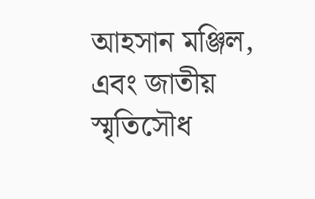আহসান মঞ্জিল, এবং জাতীয় স্মৃতিসৌধ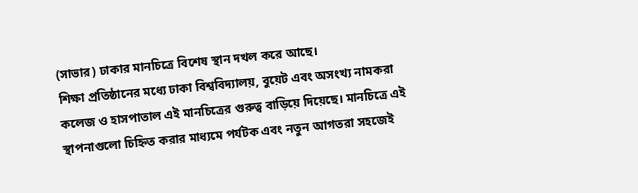(সাভার) ঢাকার মানচিত্রে বিশেষ স্থান দখল করে আছে।
শিক্ষা প্রতিষ্ঠানের মধ্যে ঢাকা বিশ্ববিদ্যালয়, বুয়েট এবং অসংখ্য নামকরা কলেজ ও হাসপাতাল এই মানচিত্রের গুরুত্ব বাড়িয়ে দিয়েছে। মানচিত্রে এই স্থাপনাগুলো চিহ্নিত করার মাধ্যমে পর্যটক এবং নতুন আগতরা সহজেই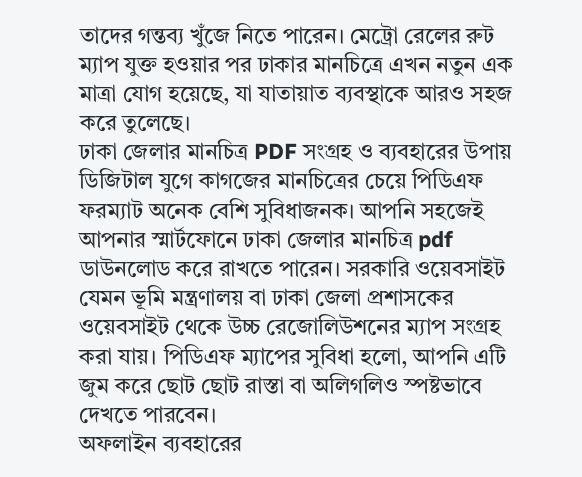তাদের গন্তব্য খুঁজে নিতে পারেন। মেট্রো রেলের রুট ম্যাপ যুক্ত হওয়ার পর ঢাকার মানচিত্রে এখন নতুন এক মাত্রা যোগ হয়েছে, যা যাতায়াত ব্যবস্থাকে আরও সহজ করে তুলেছে।
ঢাকা জেলার মানচিত্র PDF সংগ্রহ ও ব্যবহারের উপায়
ডিজিটাল যুগে কাগজের মানচিত্রের চেয়ে পিডিএফ ফরম্যাট অনেক বেশি সুবিধাজনক। আপনি সহজেই আপনার স্মার্টফোনে ঢাকা জেলার মানচিত্র pdf ডাউনলোড করে রাখতে পারেন। সরকারি ওয়েবসাইট যেমন ভূমি মন্ত্রণালয় বা ঢাকা জেলা প্রশাসকের ওয়েবসাইট থেকে উচ্চ রেজোলিউশনের ম্যাপ সংগ্রহ করা যায়। পিডিএফ ম্যাপের সুবিধা হলো, আপনি এটি জুম করে ছোট ছোট রাস্তা বা অলিগলিও স্পষ্টভাবে দেখতে পারবেন।
অফলাইন ব্যবহারের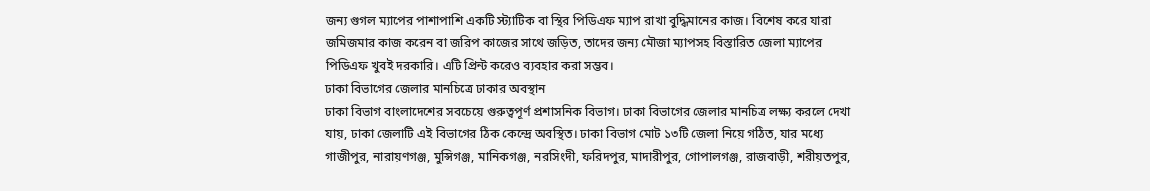জন্য গুগল ম্যাপের পাশাপাশি একটি স্ট্যাটিক বা স্থির পিডিএফ ম্যাপ রাখা বুদ্ধিমানের কাজ। বিশেষ করে যারা জমিজমার কাজ করেন বা জরিপ কাজের সাথে জড়িত, তাদের জন্য মৌজা ম্যাপসহ বিস্তারিত জেলা ম্যাপের পিডিএফ খুবই দরকারি। এটি প্রিন্ট করেও ব্যবহার করা সম্ভব।
ঢাকা বিভাগের জেলার মানচিত্রে ঢাকার অবস্থান
ঢাকা বিভাগ বাংলাদেশের সবচেয়ে গুরুত্বপূর্ণ প্রশাসনিক বিভাগ। ঢাকা বিভাগের জেলার মানচিত্র লক্ষ্য করলে দেখা যায়, ঢাকা জেলাটি এই বিভাগের ঠিক কেন্দ্রে অবস্থিত। ঢাকা বিভাগ মোট ১৩টি জেলা নিয়ে গঠিত, যার মধ্যে গাজীপুর, নারায়ণগঞ্জ, মুন্সিগঞ্জ, মানিকগঞ্জ, নরসিংদী, ফরিদপুর, মাদারীপুর, গোপালগঞ্জ, রাজবাড়ী, শরীয়তপুর,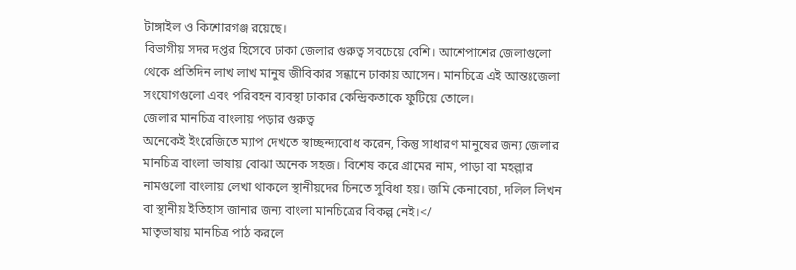টাঙ্গাইল ও কিশোরগঞ্জ রয়েছে।
বিভাগীয় সদর দপ্তর হিসেবে ঢাকা জেলার গুরুত্ব সবচেয়ে বেশি। আশেপাশের জেলাগুলো থেকে প্রতিদিন লাখ লাখ মানুষ জীবিকার সন্ধানে ঢাকায় আসেন। মানচিত্রে এই আন্তঃজেলা সংযোগগুলো এবং পরিবহন ব্যবস্থা ঢাকার কেন্দ্রিকতাকে ফুটিয়ে তোলে।
জেলার মানচিত্র বাংলায় পড়ার গুরুত্ব
অনেকেই ইংরেজিতে ম্যাপ দেখতে স্বাচ্ছন্দ্যবোধ করেন, কিন্তু সাধারণ মানুষের জন্য জেলার মানচিত্র বাংলা ভাষায় বোঝা অনেক সহজ। বিশেষ করে গ্রামের নাম, পাড়া বা মহল্লার নামগুলো বাংলায় লেখা থাকলে স্থানীয়দের চিনতে সুবিধা হয়। জমি কেনাবেচা, দলিল লিখন বা স্থানীয় ইতিহাস জানার জন্য বাংলা মানচিত্রের বিকল্প নেই।</
মাতৃভাষায় মানচিত্র পাঠ করলে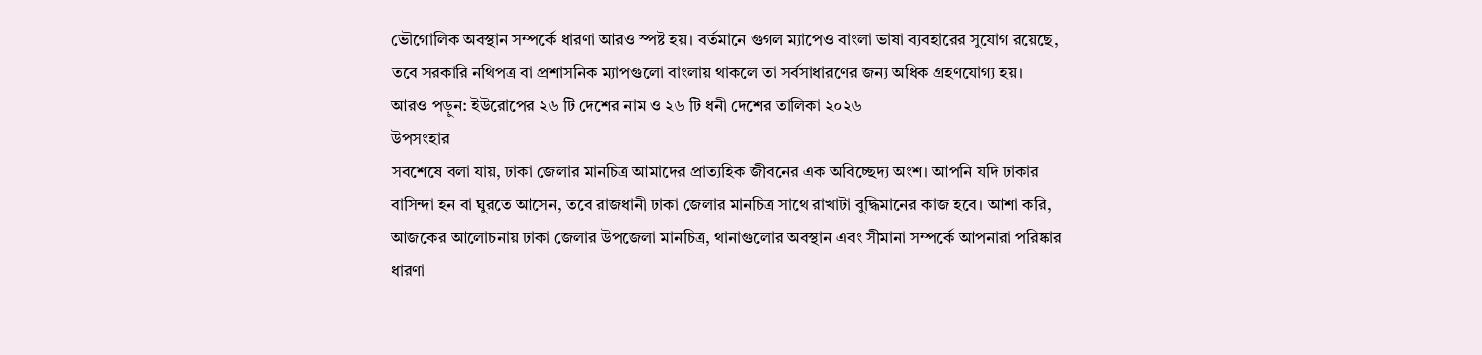ভৌগোলিক অবস্থান সম্পর্কে ধারণা আরও স্পষ্ট হয়। বর্তমানে গুগল ম্যাপেও বাংলা ভাষা ব্যবহারের সুযোগ রয়েছে, তবে সরকারি নথিপত্র বা প্রশাসনিক ম্যাপগুলো বাংলায় থাকলে তা সর্বসাধারণের জন্য অধিক গ্রহণযোগ্য হয়।
আরও পড়ুন: ইউরোপের ২৬ টি দেশের নাম ও ২৬ টি ধনী দেশের তালিকা ২০২৬
উপসংহার
সবশেষে বলা যায়, ঢাকা জেলার মানচিত্র আমাদের প্রাত্যহিক জীবনের এক অবিচ্ছেদ্য অংশ। আপনি যদি ঢাকার বাসিন্দা হন বা ঘুরতে আসেন, তবে রাজধানী ঢাকা জেলার মানচিত্র সাথে রাখাটা বুদ্ধিমানের কাজ হবে। আশা করি, আজকের আলোচনায় ঢাকা জেলার উপজেলা মানচিত্র, থানাগুলোর অবস্থান এবং সীমানা সম্পর্কে আপনারা পরিষ্কার ধারণা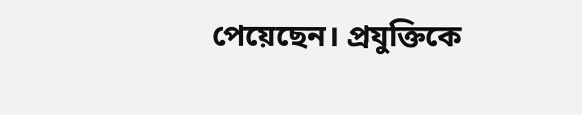পেয়েছেন। প্রযুক্তিকে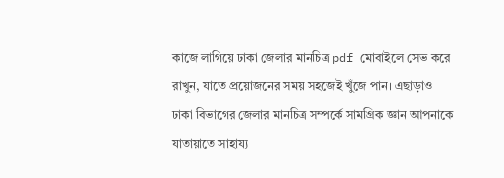কাজে লাগিয়ে ঢাকা জেলার মানচিত্র pdf মোবাইলে সেভ করে রাখুন, যাতে প্রয়োজনের সময় সহজেই খুঁজে পান। এছাড়াও ঢাকা বিভাগের জেলার মানচিত্র সম্পর্কে সামগ্রিক জ্ঞান আপনাকে যাতায়াতে সাহায্য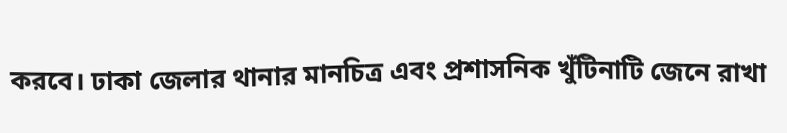করবে। ঢাকা জেলার থানার মানচিত্র এবং প্রশাসনিক খুঁটিনাটি জেনে রাখা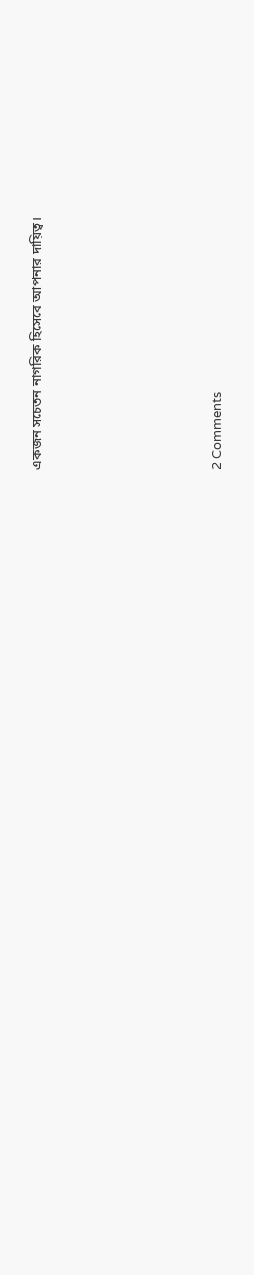একজন সচেতন নাগরিক হিসেবে আপনার দায়িত্ব।







2 Comments